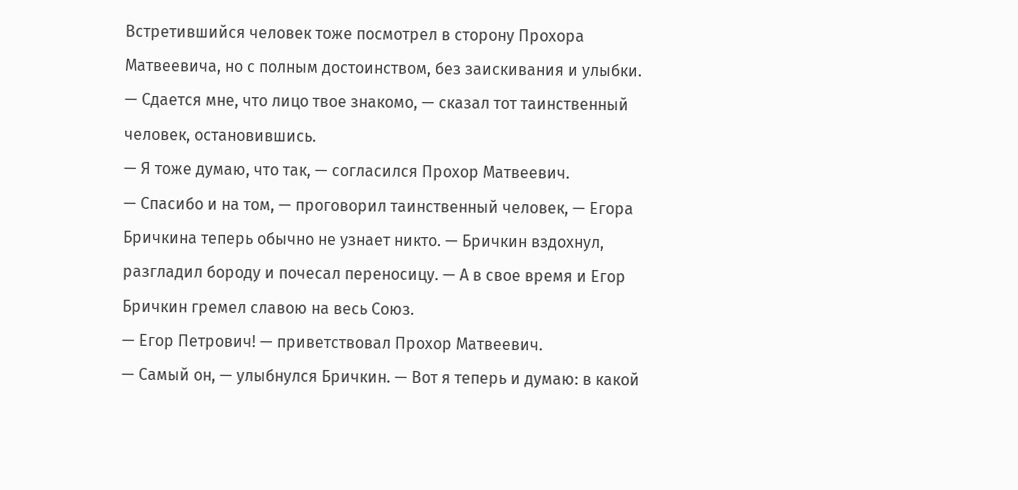Встретившийся человек тоже посмотрел в сторону Прохора Матвеевича, но с полным достоинством, без заискивания и улыбки.
— Сдается мне, что лицо твое знакомо, — сказал тот таинственный человек, остановившись.
— Я тоже думаю, что так, — согласился Прохор Матвеевич.
— Спасибо и на том, — проговорил таинственный человек, — Егора Бричкина теперь обычно не узнает никто. — Бричкин вздохнул, разгладил бороду и почесал переносицу. — А в свое время и Егор Бричкин гремел славою на весь Союз.
— Егор Петрович! — приветствовал Прохор Матвеевич.
— Самый он, — улыбнулся Бричкин. — Вот я теперь и думаю: в какой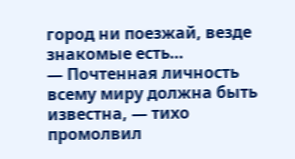город ни поезжай, везде знакомые есть…
— Почтенная личность всему миру должна быть известна, — тихо промолвил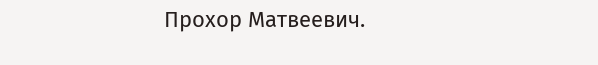Прохор Матвеевич.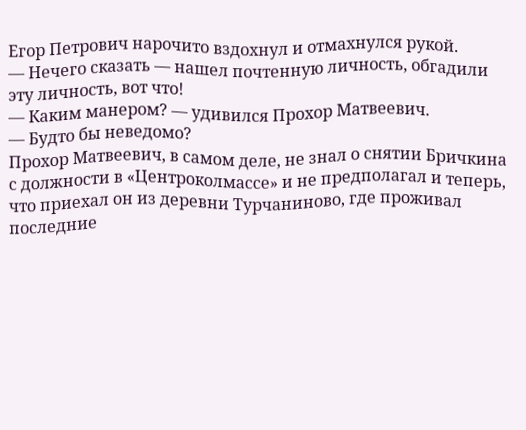Егор Петрович нарочито вздохнул и отмахнулся рукой.
— Нечего сказать — нашел почтенную личность, обгадили эту личность, вот что!
— Каким манером? — удивился Прохор Матвеевич.
— Будто бы неведомо?
Прохор Матвеевич, в самом деле, не знал о снятии Бричкина с должности в «Центроколмассе» и не предполагал и теперь, что приехал он из деревни Турчаниново, где проживал последние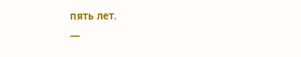пять лет.
—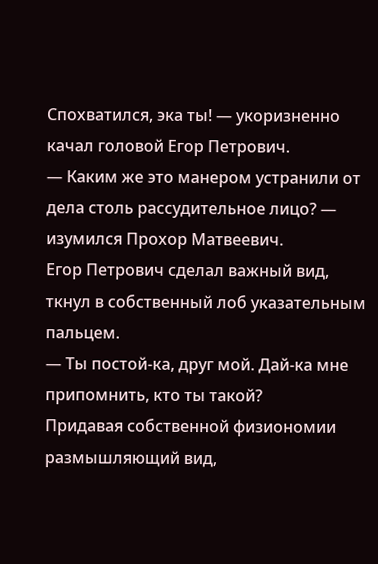Спохватился, эка ты! — укоризненно качал головой Егор Петрович.
— Каким же это манером устранили от дела столь рассудительное лицо? — изумился Прохор Матвеевич.
Егор Петрович сделал важный вид, ткнул в собственный лоб указательным пальцем.
— Ты постой-ка, друг мой. Дай-ка мне припомнить, кто ты такой?
Придавая собственной физиономии размышляющий вид,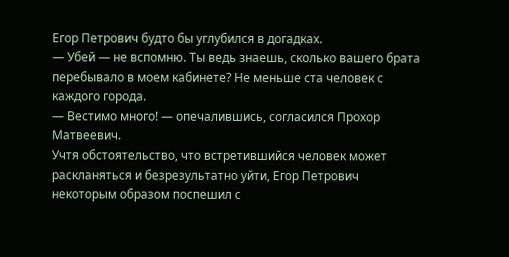Егор Петрович будто бы углубился в догадках.
— Убей — не вспомню. Ты ведь знаешь, сколько вашего брата перебывало в моем кабинете? Не меньше ста человек с каждого города.
— Вестимо много! — опечалившись, согласился Прохор Матвеевич.
Учтя обстоятельство, что встретившийся человек может раскланяться и безрезультатно уйти, Егор Петрович некоторым образом поспешил с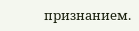признанием.